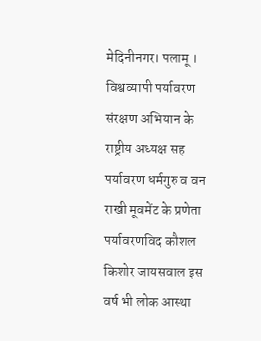मेदिनीनगर। पलामू । विश्वव्यापी पर्यावरण संरक्षण अभियान के राष्ट्रीय अध्यक्ष सह पर्यावरण धर्मगुरु व वन राखी मूवमेंट के प्रणेता पर्यावरणविद कौशल किशोर जायसवाल इस वर्ष भी लोक आस्था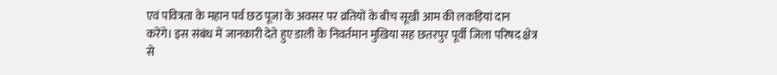एवं पवित्रता के महान पर्व छठ पूजा के अवसर पर व्रतियों के बीच सूखी आम की लकड़ियां दान करेंगे। इस संबंध में जानकारी देते हुए डाली के निवर्तमान मुखिया सह छतरपुर पूर्वी जिला परिषद क्षेत्र से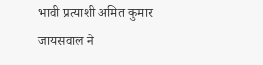भावी प्रत्याशी अमित कुमार जायसवाल ने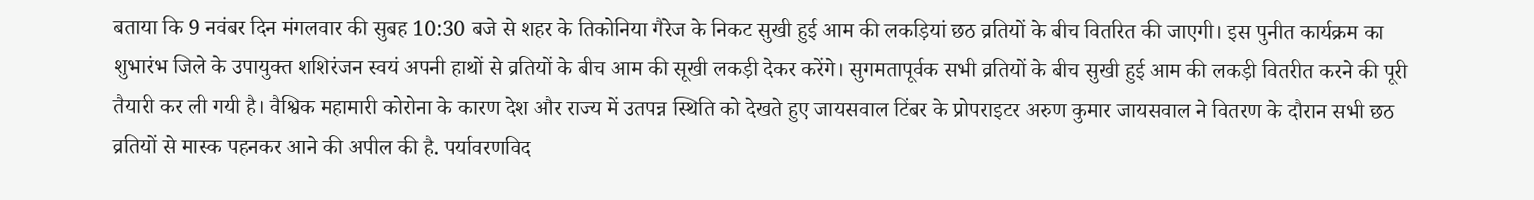बताया कि 9 नवंबर दिन मंगलवार की सुबह 10:30 बजे से शहर के तिकोनिया गैरेज के निकट सुखी हुई आम की लकड़ियां छठ व्रतियों के बीच वितरित की जाएगी। इस पुनीत कार्यक्रम का शुभारंभ जिले के उपायुक्त शशिरंजन स्वयं अपनी हाथों से व्रतियों के बीच आम की सूखी लकड़ी देकर करेंगे। सुगमतापूर्वक सभी व्रतियों के बीच सुखी हुई आम की लकड़ी वितरीत करने की पूरी तैयारी कर ली गयी है। वैश्विक महामारी कोरोना के कारण देश और राज्य में उतपन्न स्थिति को देखते हुए जायसवाल टिंबर के प्रोपराइटर अरुण कुमार जायसवाल ने वितरण के दौरान सभी छठ व्रतियों से मास्क पहनकर आने की अपील की है. पर्यावरणविद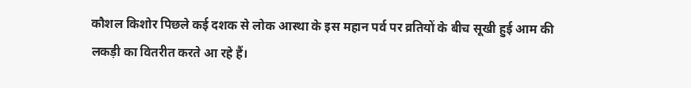कौशल किशोर पिछले कई दशक से लोक आस्था के इस महान पर्व पर व्रतियों के बीच सूखी हुई आम की लकड़ी का वितरीत करते आ रहे हैं।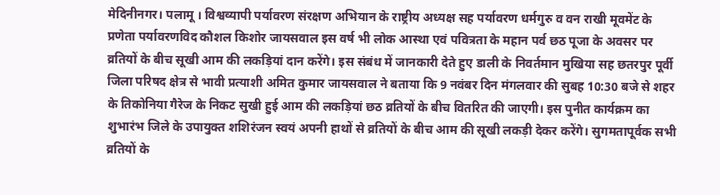मेदिनीनगर। पलामू । विश्वव्यापी पर्यावरण संरक्षण अभियान के राष्ट्रीय अध्यक्ष सह पर्यावरण धर्मगुरु व वन राखी मूवमेंट के प्रणेता पर्यावरणविद कौशल किशोर जायसवाल इस वर्ष भी लोक आस्था एवं पवित्रता के महान पर्व छठ पूजा के अवसर पर व्रतियों के बीच सूखी आम की लकड़ियां दान करेंगे। इस संबंध में जानकारी देते हुए डाली के निवर्तमान मुखिया सह छतरपुर पूर्वी जिला परिषद क्षेत्र से भावी प्रत्याशी अमित कुमार जायसवाल ने बताया कि 9 नवंबर दिन मंगलवार की सुबह 10:30 बजे से शहर के तिकोनिया गैरेज के निकट सुखी हुई आम की लकड़ियां छठ व्रतियों के बीच वितरित की जाएगी। इस पुनीत कार्यक्रम का शुभारंभ जिले के उपायुक्त शशिरंजन स्वयं अपनी हाथों से व्रतियों के बीच आम की सूखी लकड़ी देकर करेंगे। सुगमतापूर्वक सभी व्रतियों के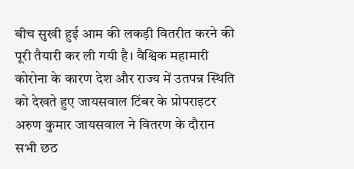बीच सुखी हुई आम की लकड़ी वितरीत करने की पूरी तैयारी कर ली गयी है। वैश्विक महामारी कोरोना के कारण देश और राज्य में उतपन्न स्थिति को देखते हुए जायसवाल टिंबर के प्रोपराइटर अरुण कुमार जायसवाल ने वितरण के दौरान सभी छठ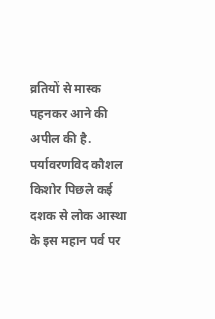व्रतियों से मास्क पहनकर आने की अपील की है. पर्यावरणविद कौशल किशोर पिछले कई दशक से लोक आस्था के इस महान पर्व पर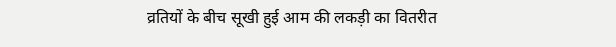व्रतियों के बीच सूखी हुई आम की लकड़ी का वितरीत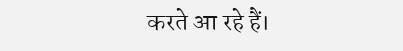करते आ रहे हैं।